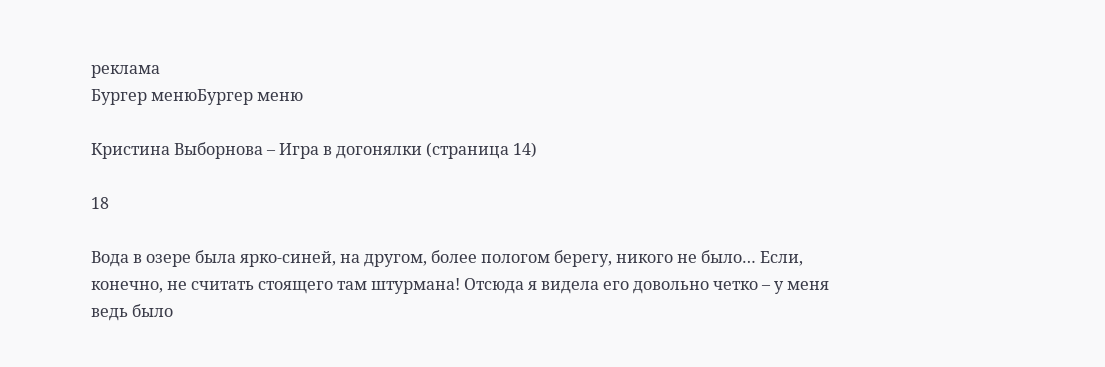реклама
Бургер менюБургер меню

Кристина Выборнова – Игра в догонялки (страница 14)

18

Вода в озере была ярко-синей, на другом, более пологом берегу, никого не было… Если, конечно, не считать стоящего там штурмана! Отсюда я видела его довольно четко – у меня ведь было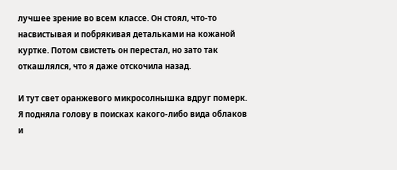лучшее зрение во всем классе. Он стоял, что-то насвистывая и побрякивая детальками на кожаной куртке. Потом свистеть он перестал, но зато так откашлялся, что я даже отскочила назад.

И тут свет оранжевого микросолнышка вдруг померк. Я подняла голову в поисках какого-либо вида облаков и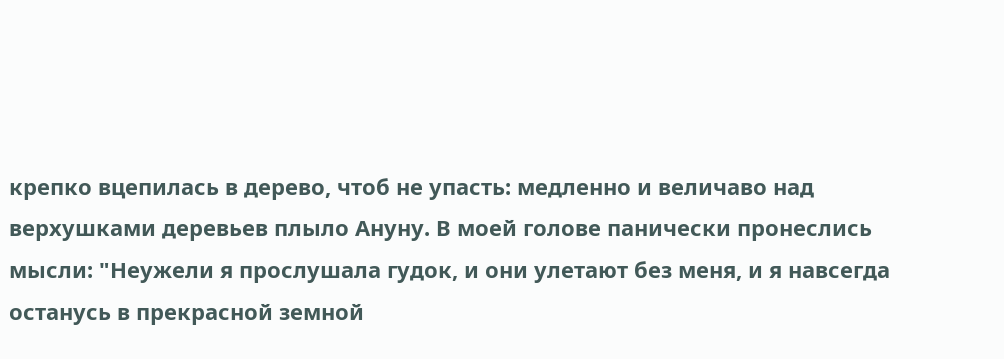крепко вцепилась в дерево, чтоб не упасть: медленно и величаво над верхушками деревьев плыло Ануну. В моей голове панически пронеслись мысли: "Неужели я прослушала гудок, и они улетают без меня, и я навсегда останусь в прекрасной земной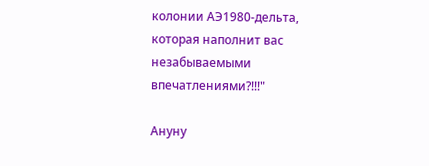колонии АЭ1980-дельта, которая наполнит вас незабываемыми впечатлениями?!!!"

Ануну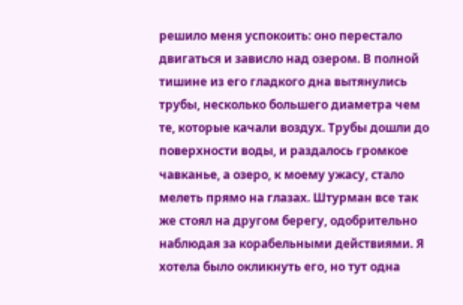решило меня успокоить: оно перестало двигаться и зависло над озером. В полной тишине из его гладкого дна вытянулись трубы, несколько большего диаметра чем те, которые качали воздух. Трубы дошли до поверхности воды, и раздалось громкое чавканье, а озеро, к моему ужасу, стало мелеть прямо на глазах. Штурман все так же стоял на другом берегу, одобрительно наблюдая за корабельными действиями. Я хотела было окликнуть его, но тут одна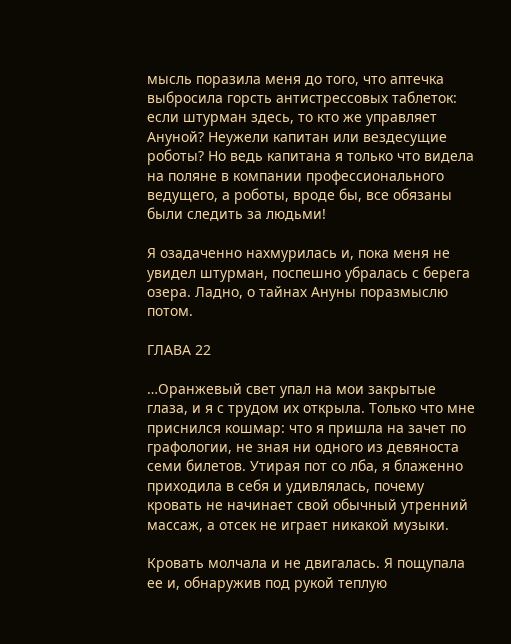мысль поразила меня до того, что аптечка выбросила горсть антистрессовых таблеток: если штурман здесь, то кто же управляет Ануной? Неужели капитан или вездесущие роботы? Но ведь капитана я только что видела на поляне в компании профессионального ведущего, а роботы, вроде бы, все обязаны были следить за людьми!

Я озадаченно нахмурилась и, пока меня не увидел штурман, поспешно убралась с берега озера. Ладно, о тайнах Ануны поразмыслю потом.

ГЛАВА 22

…Оранжевый свет упал на мои закрытые глаза, и я с трудом их открыла. Только что мне приснился кошмар: что я пришла на зачет по графологии, не зная ни одного из девяноста семи билетов. Утирая пот со лба, я блаженно приходила в себя и удивлялась, почему кровать не начинает свой обычный утренний массаж, а отсек не играет никакой музыки.

Кровать молчала и не двигалась. Я пощупала ее и, обнаружив под рукой теплую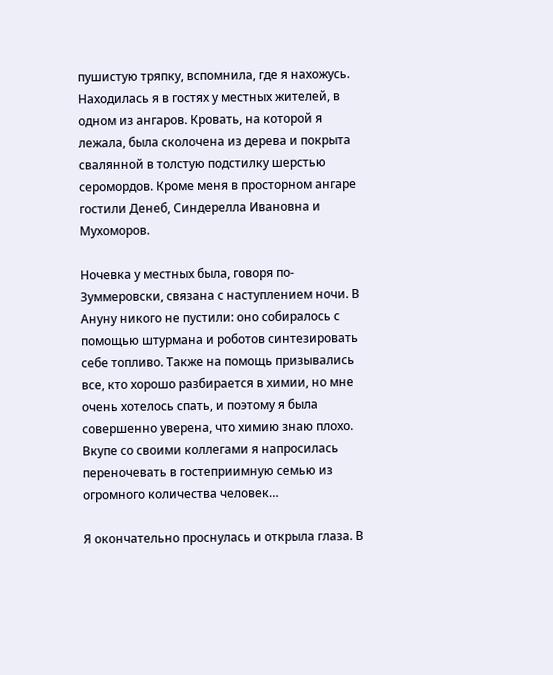пушистую тряпку, вспомнила, где я нахожусь. Находилась я в гостях у местных жителей, в одном из ангаров. Кровать, на которой я лежала, была сколочена из дерева и покрыта свалянной в толстую подстилку шерстью серомордов. Кроме меня в просторном ангаре гостили Денеб, Синдерелла Ивановна и Мухоморов.

Ночевка у местных была, говоря по-Зуммеровски, связана с наступлением ночи. В Ануну никого не пустили: оно собиралось с помощью штурмана и роботов синтезировать себе топливо. Также на помощь призывались все, кто хорошо разбирается в химии, но мне очень хотелось спать, и поэтому я была совершенно уверена, что химию знаю плохо. Вкупе со своими коллегами я напросилась переночевать в гостеприимную семью из огромного количества человек…

Я окончательно проснулась и открыла глаза. В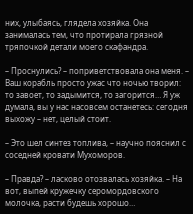них, улыбаясь, глядела хозяйка. Она занималась тем, что протирала грязной тряпочкой детали моего скафандра.

– Проснулись? – поприветствовала она меня. – Ваш корабль просто ужас что ночью творил: то завоет, то задымится, то загорится… Я уж думала, вы у нас насовсем останетесь: сегодня выхожу – нет, целый стоит.

– Это шел синтез топлива, – научно пояснил с соседней кровати Мухоморов.

– Правда? – ласково отозвалась хозяйка. – На вот, выпей кружечку серомордовского молочка, расти будешь хорошо…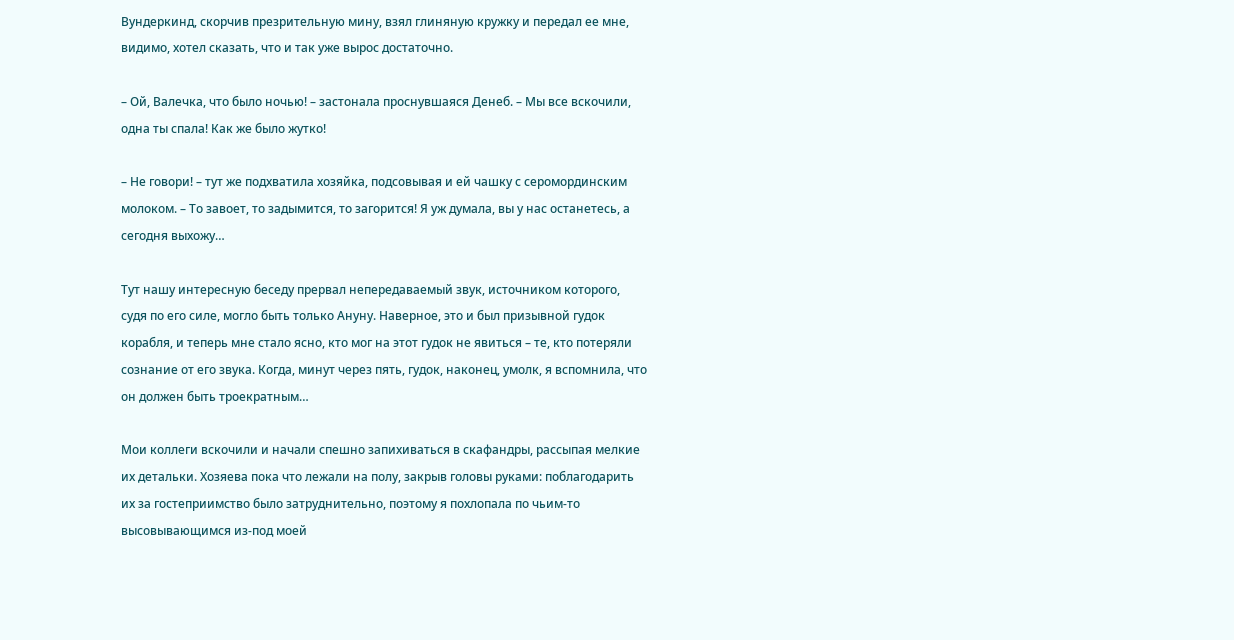Вундеркинд, скорчив презрительную мину, взял глиняную кружку и передал ее мне, видимо, хотел сказать, что и так уже вырос достаточно.

– Ой, Валечка, что было ночью! – застонала проснувшаяся Денеб. – Мы все вскочили, одна ты спала! Как же было жутко!

– Не говори! – тут же подхватила хозяйка, подсовывая и ей чашку с серомординским молоком. – То завоет, то задымится, то загорится! Я уж думала, вы у нас останетесь, а сегодня выхожу…

Тут нашу интересную беседу прервал непередаваемый звук, источником которого, судя по его силе, могло быть только Ануну. Наверное, это и был призывной гудок корабля, и теперь мне стало ясно, кто мог на этот гудок не явиться – те, кто потеряли сознание от его звука. Когда, минут через пять, гудок, наконец, умолк, я вспомнила, что он должен быть троекратным…

Мои коллеги вскочили и начали спешно запихиваться в скафандры, рассыпая мелкие их детальки. Хозяева пока что лежали на полу, закрыв головы руками: поблагодарить их за гостеприимство было затруднительно, поэтому я похлопала по чьим-то высовывающимся из-под моей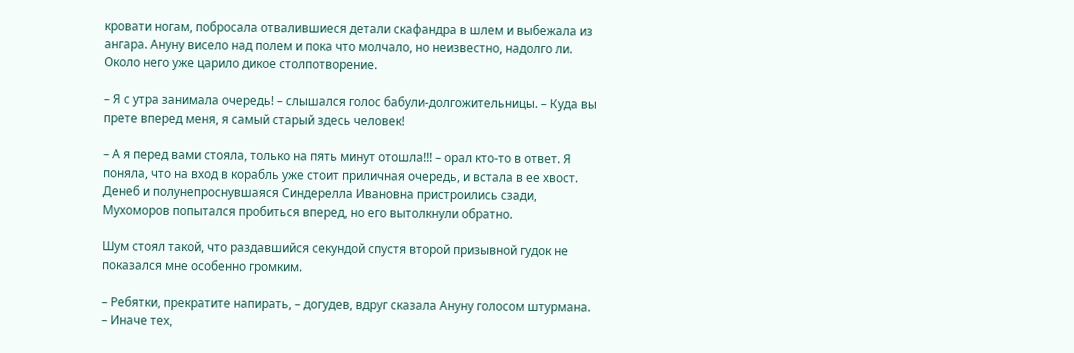кровати ногам, побросала отвалившиеся детали скафандра в шлем и выбежала из ангара. Ануну висело над полем и пока что молчало, но неизвестно, надолго ли. Около него уже царило дикое столпотворение.

– Я с утра занимала очередь! – слышался голос бабули-долгожительницы. – Куда вы прете вперед меня, я самый старый здесь человек!

– А я перед вами стояла, только на пять минут отошла!!! – орал кто-то в ответ. Я поняла, что на вход в корабль уже стоит приличная очередь, и встала в ее хвост. Денеб и полунепроснувшаяся Синдерелла Ивановна пристроились сзади, Мухоморов попытался пробиться вперед, но его вытолкнули обратно.

Шум стоял такой, что раздавшийся секундой спустя второй призывной гудок не показался мне особенно громким.

– Ребятки, прекратите напирать, – догудев, вдруг сказала Ануну голосом штурмана. – Иначе тех,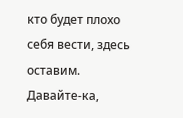кто будет плохо себя вести, здесь оставим. Давайте-ка,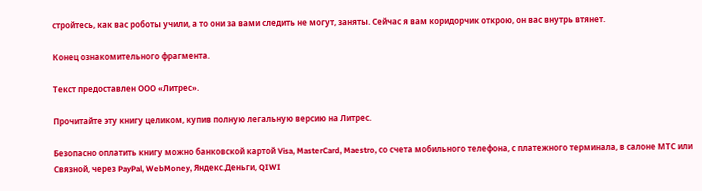стройтесь, как вас роботы учили, а то они за вами следить не могут, заняты. Сейчас я вам коридорчик открою, он вас внутрь втянет.

Конец ознакомительного фрагмента.

Текст предоставлен ООО «Литрес».

Прочитайте эту книгу целиком, купив полную легальную версию на Литрес.

Безопасно оплатить книгу можно банковской картой Visa, MasterCard, Maestro, со счета мобильного телефона, с платежного терминала, в салоне МТС или Связной, через PayPal, WebMoney, Яндекс.Деньги, QIWI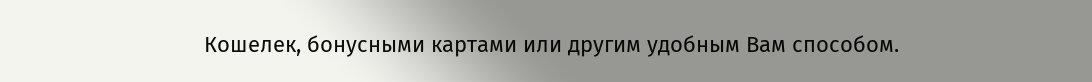Кошелек, бонусными картами или другим удобным Вам способом.